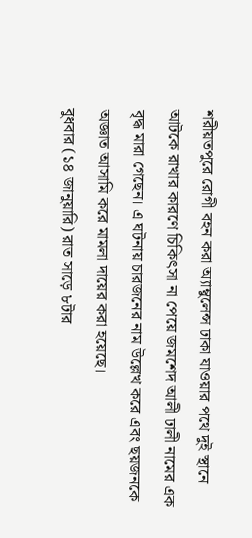শরীয়তপুরে রোগী বহন করা অ্যাম্বুলেন্স ঢাকা যাওয়ার পথে দুই স্থানে আটকে রাখার কারণে চিকিৎসা না পেয়ে জমশেদ আলী ঢালী নামের এক বৃদ্ধ মারা গেছেন। এ ঘটনায় চারজনের নাম উল্লেখ করে এবং ছয়জনকে অজ্ঞাত আসামি করে মামলা দায়ের করা হয়েছে।
বুধবার (১৪ জানুয়ারি) রাত সাড়ে ৮টার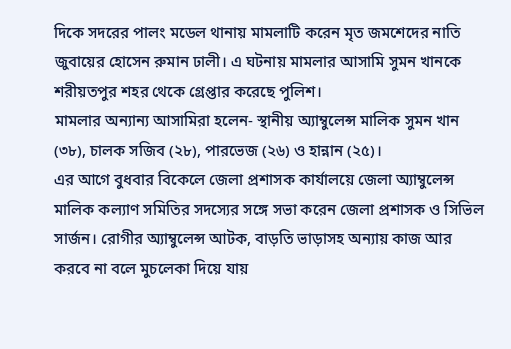দিকে সদরের পালং মডেল থানায় মামলাটি করেন মৃত জমশেদের নাতি জুবায়ের হোসেন রুমান ঢালী। এ ঘটনায় মামলার আসামি সুমন খানকে শরীয়তপুর শহর থেকে গ্রেপ্তার করেছে পুলিশ।
মামলার অন্যান্য আসামিরা হলেন- স্থানীয় অ্যাম্বুলেন্স মালিক সুমন খান (৩৮), চালক সজিব (২৮), পারভেজ (২৬) ও হান্নান (২৫)।
এর আগে বুধবার বিকেলে জেলা প্রশাসক কার্যালয়ে জেলা অ্যাম্বুলেন্স মালিক কল্যাণ সমিতির সদস্যের সঙ্গে সভা করেন জেলা প্রশাসক ও সিভিল সার্জন। রোগীর অ্যাম্বুলেন্স আটক, বাড়তি ভাড়াসহ অন্যায় কাজ আর করবে না বলে মুচলেকা দিয়ে যায়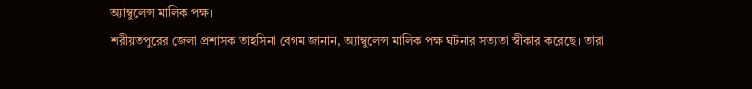অ্যাম্বুলেন্স মালিক পক্ষ।
শরীয়তপুরের জেলা প্রশাসক তাহসিনা বেগম জানান, অ্যাম্বুলেন্স মালিক পক্ষ ঘটনার সত্যতা স্বীকার করেছে। তারা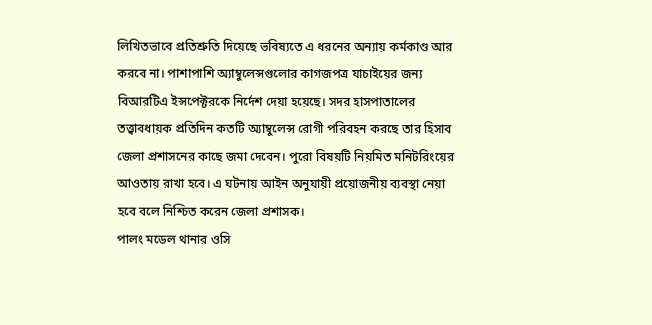লিখিতভাবে প্রতিশ্রুতি দিয়েছে ভবিষ্যতে এ ধরনের অন্যায় কর্মকাণ্ড আর করবে না। পাশাপাশি অ্যাম্বুলেন্সগুলোর কাগজপত্র যাচাইয়ের জন্য বিআরটিএ ইন্সপেক্টরকে নির্দেশ দেয়া হয়েছে। সদর হাসপাতালের তত্ত্বাবধায়ক প্রতিদিন কতটি অ্যাম্বুলেন্স রোগী পরিবহন করছে তার হিসাব জেলা প্রশাসনের কাছে জমা দেবেন। পুরো বিষয়টি নিয়মিত মনিটরিংয়ের আওতায় রাখা হবে। এ ঘটনায় আইন অনুযায়ী প্রয়োজনীয় ব্যবস্থা নেয়া হবে বলে নিশ্চিত করেন জেলা প্রশাসক।
পালং মডেল থানার ওসি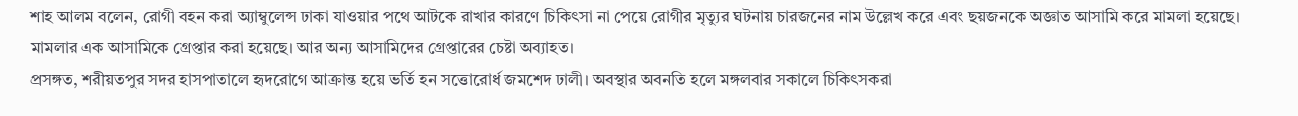শাহ আলম বলেন, রোগী বহন করা অ্যাম্বুলেন্স ঢাকা যাওয়ার পথে আটকে রাখার কারণে চিকিৎসা না পেয়ে রোগীর মৃত্যুর ঘটনায় চারজনের নাম উল্লেখ করে এবং ছয়জনকে অজ্ঞাত আসামি করে মামলা হয়েছে। মামলার এক আসামিকে গ্রেপ্তার করা হয়েছে। আর অন্য আসামিদের গ্রেপ্তারের চেষ্টা অব্যাহত।
প্রসঙ্গত, শরীয়তপুর সদর হাসপাতালে হৃদরোগে আক্রান্ত হয়ে ভর্তি হন সত্তোরোর্ধ জমশেদ ঢালী। অবস্থার অবনতি হলে মঙ্গলবার সকালে চিকিৎসকরা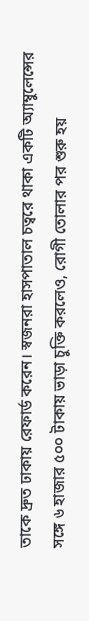তাকে দ্রুত ঢাকায় রেফার্ড করেন। স্বজনরা হাসপাতাল চত্বরে থাকা একটি অ্যাম্বুলেন্সের সঙ্গে ৬ হাজার ৫০০ টাকায় ভাড়া চুক্তি করলেও, রোগী তোলার পর শুরু হয়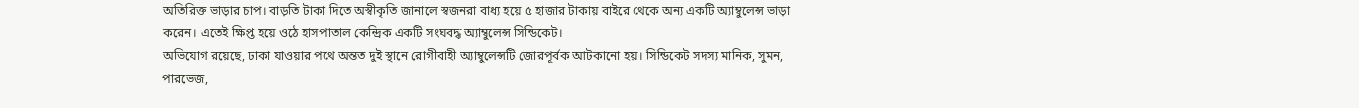অতিরিক্ত ভাড়ার চাপ। বাড়তি টাকা দিতে অস্বীকৃতি জানালে স্বজনরা বাধ্য হয়ে ৫ হাজার টাকায় বাইরে থেকে অন্য একটি অ্যাম্বুলেন্স ভাড়া করেন। এতেই ক্ষিপ্ত হয়ে ওঠে হাসপাতাল কেন্দ্রিক একটি সংঘবদ্ধ অ্যাম্বুলেন্স সিন্ডিকেট।
অভিযোগ রয়েছে, ঢাকা যাওয়ার পথে অন্তত দুই স্থানে রোগীবাহী অ্যাম্বুলেন্সটি জোরপূর্বক আটকানো হয়। সিন্ডিকেট সদস্য মানিক, সুমন, পারভেজ,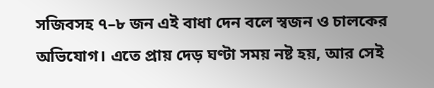সজিবসহ ৭–৮ জন এই বাধা দেন বলে স্বজন ও চালকের অভিযোগ। এতে প্রায় দেড় ঘণ্টা সময় নষ্ট হয়, আর সেই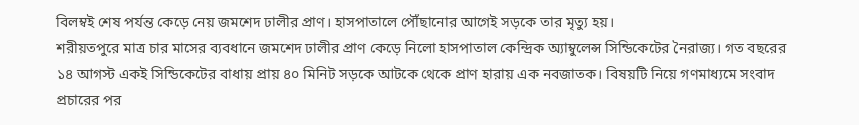বিলম্বই শেষ পর্যন্ত কেড়ে নেয় জমশেদ ঢালীর প্রাণ। হাসপাতালে পৌঁছানোর আগেই সড়কে তার মৃত্যু হয়।
শরীয়তপুরে মাত্র চার মাসের ব্যবধানে জমশেদ ঢালীর প্রাণ কেড়ে নিলো হাসপাতাল কেন্দ্রিক অ্যাম্বুলেন্স সিন্ডিকেটের নৈরাজ্য। গত বছরের ১৪ আগস্ট একই সিন্ডিকেটের বাধায় প্রায় ৪০ মিনিট সড়কে আটকে থেকে প্রাণ হারায় এক নবজাতক। বিষয়টি নিয়ে গণমাধ্যমে সংবাদ প্রচারের পর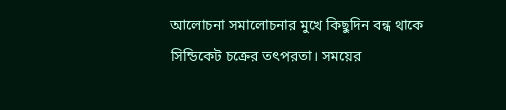আলোচনা সমালোচনার মুখে কিছুদিন বন্ধ থাকে সিন্ডিকেট চক্রের তৎপরতা। সময়ের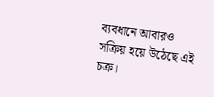ব্যবধানে আবারও সক্রিয় হয়ে উঠেছে এই চক্র।